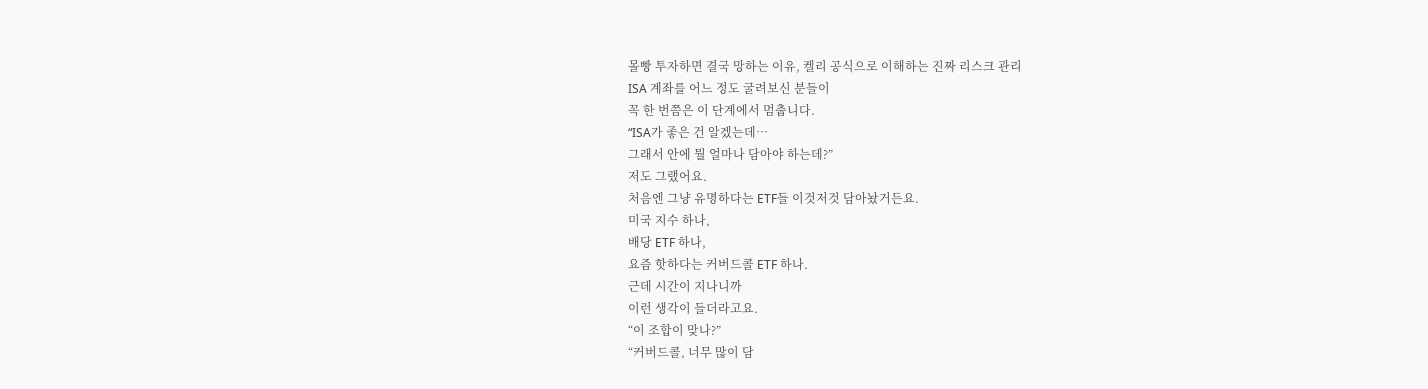몰빵 투자하면 결국 망하는 이유, 켈리 공식으로 이해하는 진짜 리스크 관리
ISA 계좌를 어느 정도 굴려보신 분들이
꼭 한 번쯤은 이 단계에서 멈춥니다.
“ISA가 좋은 건 알겠는데…
그래서 안에 뭘 얼마나 담아야 하는데?”
저도 그랬어요.
처음엔 그냥 유명하다는 ETF들 이것저것 담아놨거든요.
미국 지수 하나,
배당 ETF 하나,
요즘 핫하다는 커버드콜 ETF 하나.
근데 시간이 지나니까
이런 생각이 들더라고요.
“이 조합이 맞나?”
“커버드콜, 너무 많이 담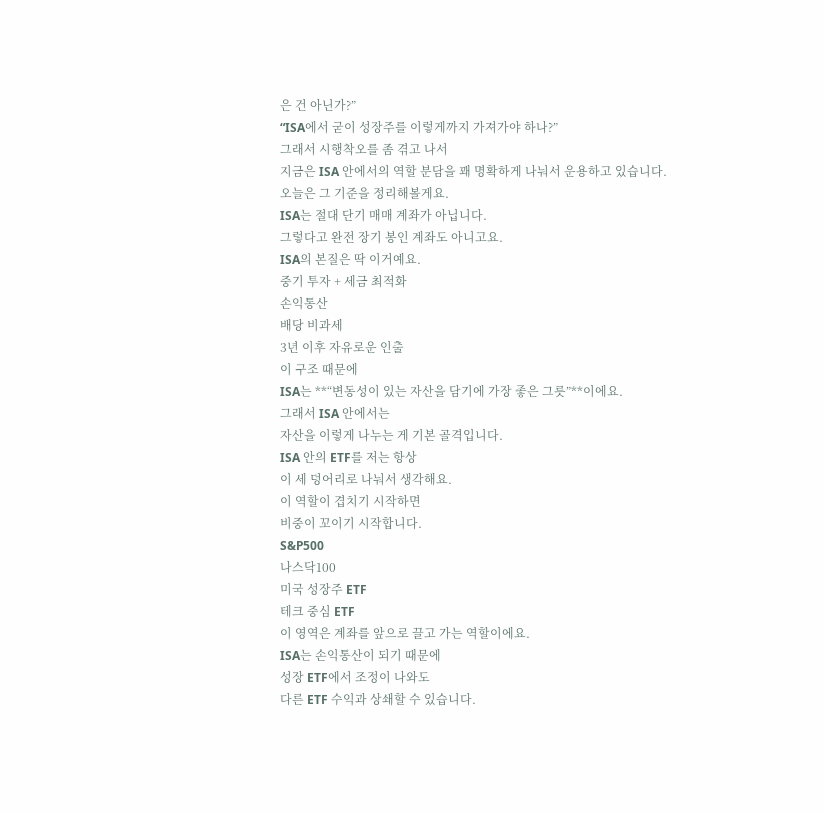은 건 아닌가?”
“ISA에서 굳이 성장주를 이렇게까지 가져가야 하나?”
그래서 시행착오를 좀 겪고 나서
지금은 ISA 안에서의 역할 분담을 꽤 명확하게 나눠서 운용하고 있습니다.
오늘은 그 기준을 정리해볼게요.
ISA는 절대 단기 매매 계좌가 아닙니다.
그렇다고 완전 장기 봉인 계좌도 아니고요.
ISA의 본질은 딱 이거예요.
중기 투자 + 세금 최적화
손익통산
배당 비과세
3년 이후 자유로운 인출
이 구조 때문에
ISA는 **“변동성이 있는 자산을 담기에 가장 좋은 그릇”**이에요.
그래서 ISA 안에서는
자산을 이렇게 나누는 게 기본 골격입니다.
ISA 안의 ETF를 저는 항상
이 세 덩어리로 나눠서 생각해요.
이 역할이 겹치기 시작하면
비중이 꼬이기 시작합니다.
S&P500
나스닥100
미국 성장주 ETF
테크 중심 ETF
이 영역은 계좌를 앞으로 끌고 가는 역할이에요.
ISA는 손익통산이 되기 때문에
성장 ETF에서 조정이 나와도
다른 ETF 수익과 상쇄할 수 있습니다.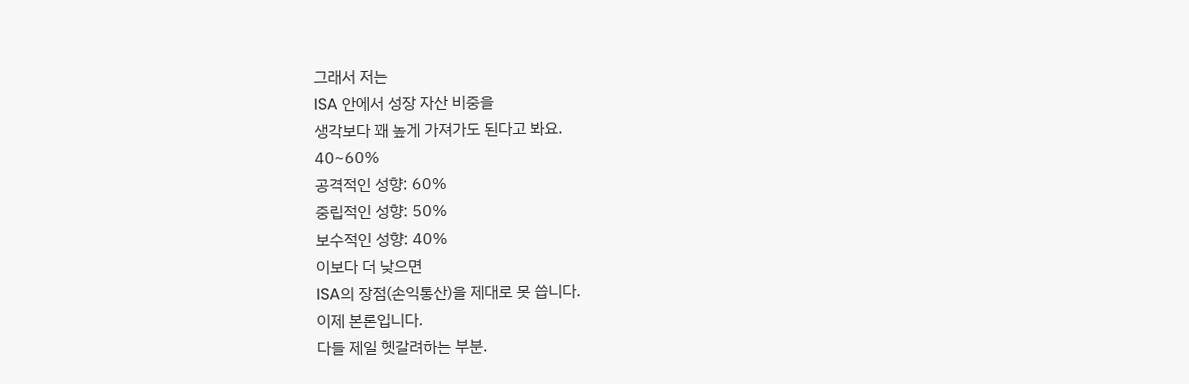그래서 저는
ISA 안에서 성장 자산 비중을
생각보다 꽤 높게 가져가도 된다고 봐요.
40~60%
공격적인 성향: 60%
중립적인 성향: 50%
보수적인 성향: 40%
이보다 더 낮으면
ISA의 장점(손익통산)을 제대로 못 씁니다.
이제 본론입니다.
다들 제일 헷갈려하는 부분.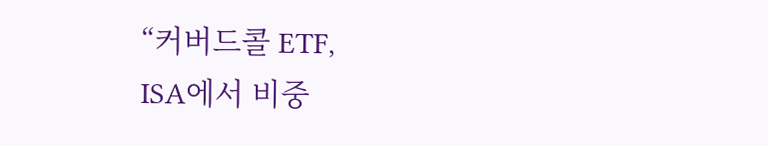“커버드콜 ETF,
ISA에서 비중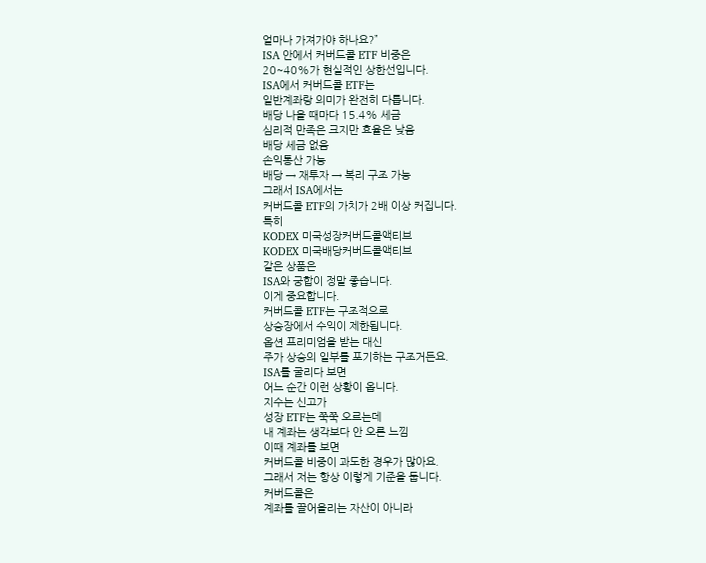얼마나 가져가야 하나요?”
ISA 안에서 커버드콜 ETF 비중은
20~40%가 현실적인 상한선입니다.
ISA에서 커버드콜 ETF는
일반계좌랑 의미가 완전히 다릅니다.
배당 나올 때마다 15.4% 세금
심리적 만족은 크지만 효율은 낮음
배당 세금 없음
손익통산 가능
배당 → 재투자 → 복리 구조 가능
그래서 ISA에서는
커버드콜 ETF의 가치가 2배 이상 커집니다.
특히
KODEX 미국성장커버드콜액티브
KODEX 미국배당커버드콜액티브
같은 상품은
ISA와 궁합이 정말 좋습니다.
이게 중요합니다.
커버드콜 ETF는 구조적으로
상승장에서 수익이 제한됩니다.
옵션 프리미엄을 받는 대신
주가 상승의 일부를 포기하는 구조거든요.
ISA를 굴리다 보면
어느 순간 이런 상황이 옵니다.
지수는 신고가
성장 ETF는 쭉쭉 오르는데
내 계좌는 생각보다 안 오른 느낌
이때 계좌를 보면
커버드콜 비중이 과도한 경우가 많아요.
그래서 저는 항상 이렇게 기준을 둡니다.
커버드콜은
계좌를 끌어올리는 자산이 아니라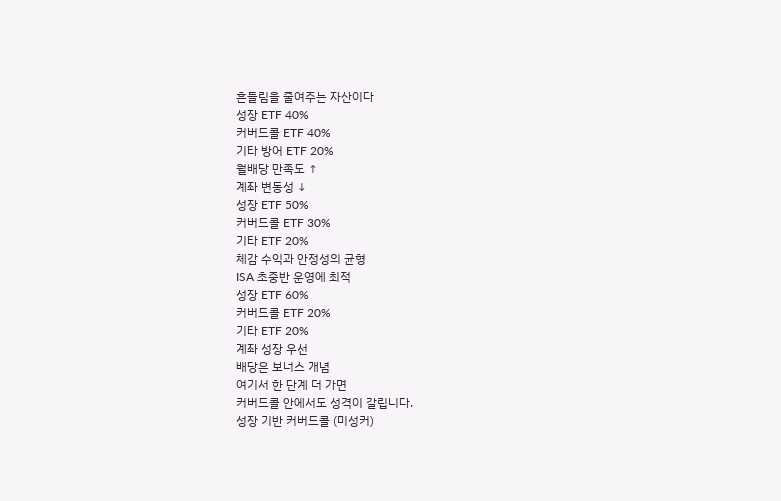흔들림을 줄여주는 자산이다
성장 ETF 40%
커버드콜 ETF 40%
기타 방어 ETF 20%
월배당 만족도 ↑
계좌 변동성 ↓
성장 ETF 50%
커버드콜 ETF 30%
기타 ETF 20%
체감 수익과 안정성의 균형
ISA 초중반 운영에 최적
성장 ETF 60%
커버드콜 ETF 20%
기타 ETF 20%
계좌 성장 우선
배당은 보너스 개념
여기서 한 단계 더 가면
커버드콜 안에서도 성격이 갈립니다.
성장 기반 커버드콜 (미성커)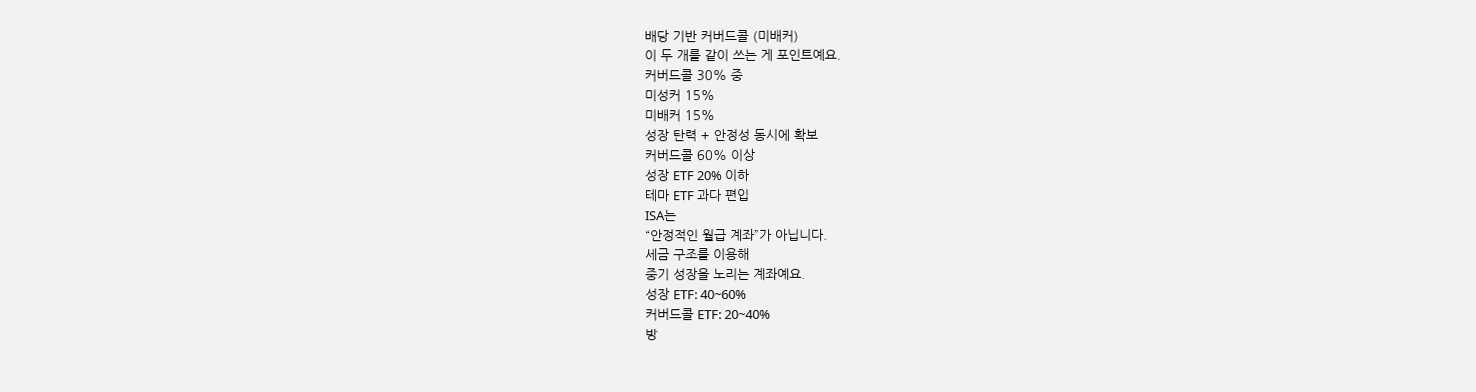배당 기반 커버드콜 (미배커)
이 두 개를 같이 쓰는 게 포인트예요.
커버드콜 30% 중
미성커 15%
미배커 15%
성장 탄력 + 안정성 동시에 확보
커버드콜 60% 이상
성장 ETF 20% 이하
테마 ETF 과다 편입
ISA는
“안정적인 월급 계좌”가 아닙니다.
세금 구조를 이용해
중기 성장을 노리는 계좌예요.
성장 ETF: 40~60%
커버드콜 ETF: 20~40%
방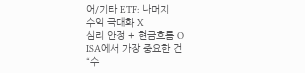어/기타 ETF: 나머지
수익 극대화 X
심리 안정 + 현금흐름 O
ISA에서 가장 중요한 건
“수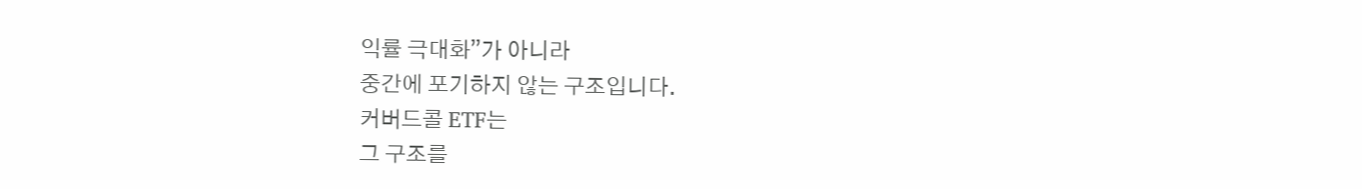익률 극대화”가 아니라
중간에 포기하지 않는 구조입니다.
커버드콜 ETF는
그 구조를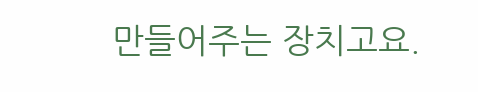만들어주는 장치고요.